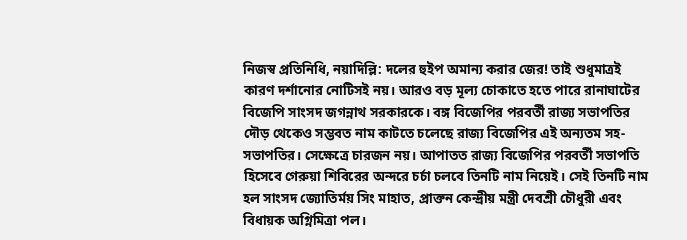নিজস্ব প্রতিনিধি, নয়াদিল্লি: দলের হুইপ অমান্য করার জের! তাই শুধুমাত্রই কারণ দর্শানোর নোটিসই নয়। আরও বড় মূল্য চোকাতে হতে পারে রানাঘাটের বিজেপি সাংসদ জগন্নাথ সরকারকে। বঙ্গ বিজেপির পরবর্তী রাজ্য সভাপতির দৌড় থেকেও সম্ভবত নাম কাটতে চলেছে রাজ্য বিজেপির এই অন্যতম সহ-সভাপতির। সেক্ষেত্রে চারজন নয়। আপাতত রাজ্য বিজেপির পরবর্তী সভাপতি হিসেবে গেরুয়া শিবিরের অন্দরে চর্চা চলবে তিনটি নাম নিয়েই। সেই তিনটি নাম হল সাংসদ জ্যোতির্ময় সিং মাহাত, প্রাক্তন কেন্দ্রীয় মন্ত্রী দেবশ্রী চৌধুরী এবং বিধায়ক অগ্নিমিত্রা পল।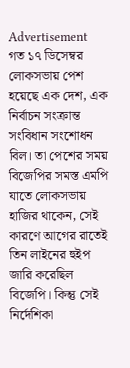Advertisement
গত ১৭ ডিসেম্বর লোকসভায় পেশ হয়েছে এক দেশ, এক নির্বাচন সংক্রান্ত সংবিধান সংশোধন বিল। তা পেশের সময় বিজেপির সমস্ত এমপি যাতে লোকসভায় হাজির থাকেন, সেই কারণে আগের রাতেই তিন লাইনের হুইপ জারি করেছিল বিজেপি। কিন্তু সেই নির্দেশিকা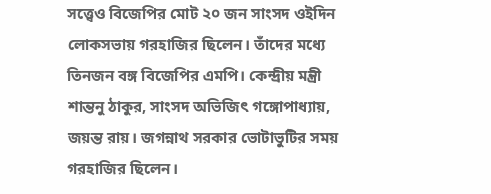সত্ত্বেও বিজেপির মোট ২০ জন সাংসদ ওইদিন লোকসভায় গরহাজির ছিলেন। তাঁদের মধ্যে তিনজন বঙ্গ বিজেপির এমপি। কেন্দ্রীয় মন্ত্রী শান্তনু ঠাকুর, সাংসদ অভিজিৎ গঙ্গোপাধ্যায়, জয়ন্ত রায়। জগন্নাথ সরকার ভোটাভুটির সময় গরহাজির ছিলেন।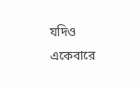যদিও একেবারে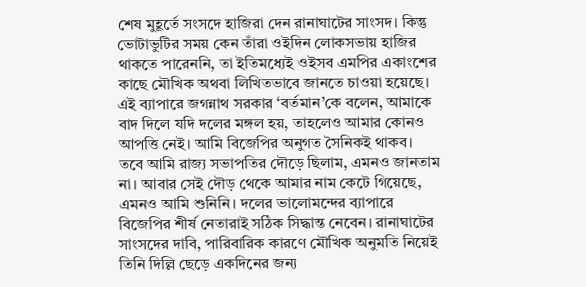শেষ মুহূর্তে সংসদে হাজিরা দেন রানাঘাটের সাংসদ। কিন্তু ভোটাভুটির সময় কেন তাঁরা ওইদিন লোকসভায় হাজির থাকতে পারেননি, তা ইতিমধ্যেই ওইসব এমপির একাংশের কাছে মৌখিক অথবা লিখিতভাবে জানতে চাওয়া হয়েছে। এই ব্যাপারে জগন্নাথ সরকার ‘বর্তমান’কে বলেন, আমাকে বাদ দিলে যদি দলের মঙ্গল হয়, তাহলেও আমার কোনও আপত্তি নেই। আমি বিজেপির অনুগত সৈনিকই থাকব। তবে আমি রাজ্য সভাপতির দৌড়ে ছিলাম, এমনও জানতাম না। আবার সেই দৌড় থেকে আমার নাম কেটে গিয়েছে, এমনও আমি শুনিনি। দলের ভালোমন্দের ব্যাপারে বিজেপির শীর্ষ নেতারাই সঠিক সিদ্ধান্ত নেবেন। রানাঘাটের সাংসদের দাবি, পারিবারিক কারণে মৌখিক অনুমতি নিয়েই তিনি দিল্লি ছেড়ে একদিনের জন্য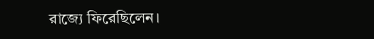রাজ্যে ফিরেছিলেন।